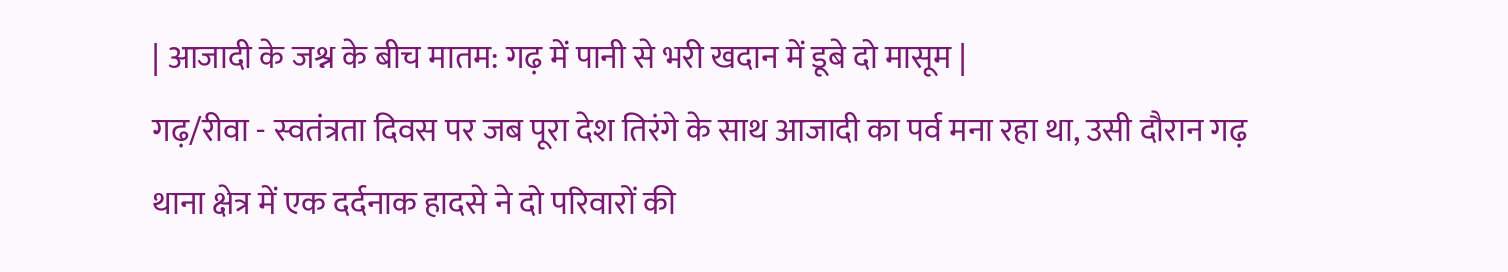| आजादी के जश्न के बीच मातम: गढ़ में पानी से भरी खदान में डूबे दो मासूम |
गढ़/रीवा - स्वतंत्रता दिवस पर जब पूरा देश तिरंगे के साथ आजादी का पर्व मना रहा था, उसी दौरान गढ़ थाना क्षेत्र में एक दर्दनाक हादसे ने दो परिवारों की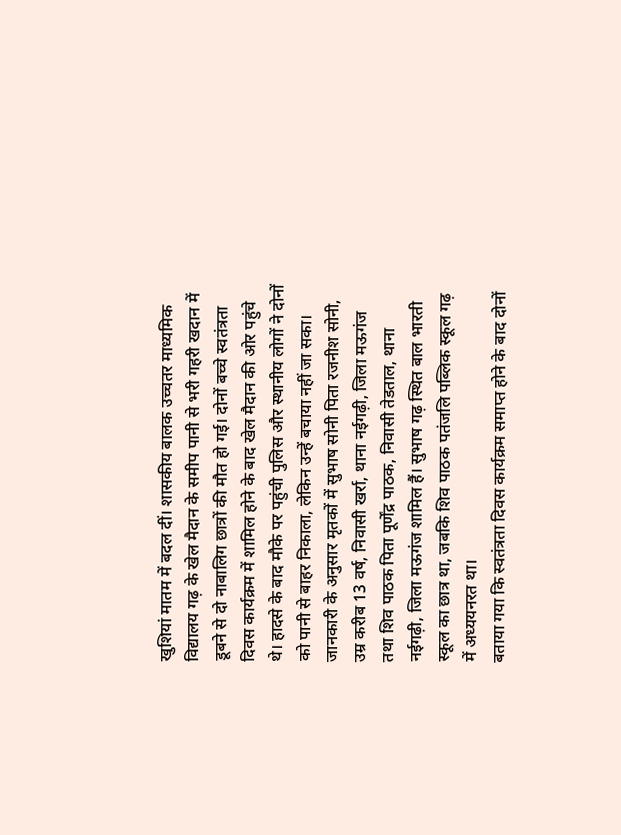खुशियां मातम में बदल दीं। शासकीय बालक उच्चतर माध्यमिक विद्यालय गढ़ के खेल मैदान के समीप पानी से भरी गहरी खदान में डूबने से दो नाबालिग छात्रों की मौत हो गई। दोनों बच्चे स्वतंत्रता दिवस कार्यक्रम में शामिल होने के बाद खेल मैदान की ओर पहुंचे थे। हादसे के बाद मौके पर पहुंची पुलिस और स्थानीय लोगों ने दोनों को पानी से बाहर निकाला, लेकिन उन्हें बचाया नहीं जा सका।
जानकारी के अनुसार मृतकों में सुभाष सोनी पिता रजनीश सोनी, उम्र करीब 13 वर्ष, निवासी खर्रा, थाना नईगढ़ी, जिला मऊगंज तथा शिव पाठक पिता पूर्णेंद्र पाठक, निवासी तेडताल, थाना नईगढ़ी, जिला मऊगंज शामिल हैं। सुभाष गढ़ स्थित बाल भारती स्कूल का छात्र था, जबकि शिव पाठक पतंजलि पब्लिक स्कूल गढ़ में अध्ययनरत था।
बताया गया कि स्वतंत्रता दिवस कार्यक्रम समाप्त होने के बाद दोनों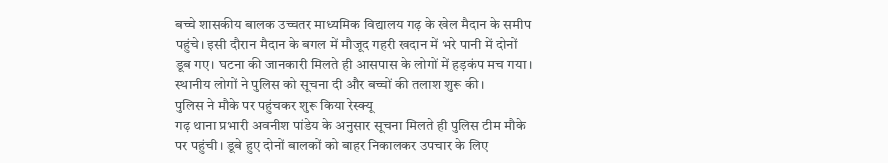बच्चे शासकीय बालक उच्चतर माध्यमिक विद्यालय गढ़ के खेल मैदान के समीप पहुंचे। इसी दौरान मैदान के बगल में मौजूद गहरी खदान में भरे पानी में दोनों डूब गए। घटना की जानकारी मिलते ही आसपास के लोगों में हड़कंप मच गया। स्थानीय लोगों ने पुलिस को सूचना दी और बच्चों की तलाश शुरू की।
पुलिस ने मौके पर पहुंचकर शुरू किया रेस्क्यू
गढ़ थाना प्रभारी अवनीश पांडेय के अनुसार सूचना मिलते ही पुलिस टीम मौके पर पहुंची। डूबे हुए दोनों बालकों को बाहर निकालकर उपचार के लिए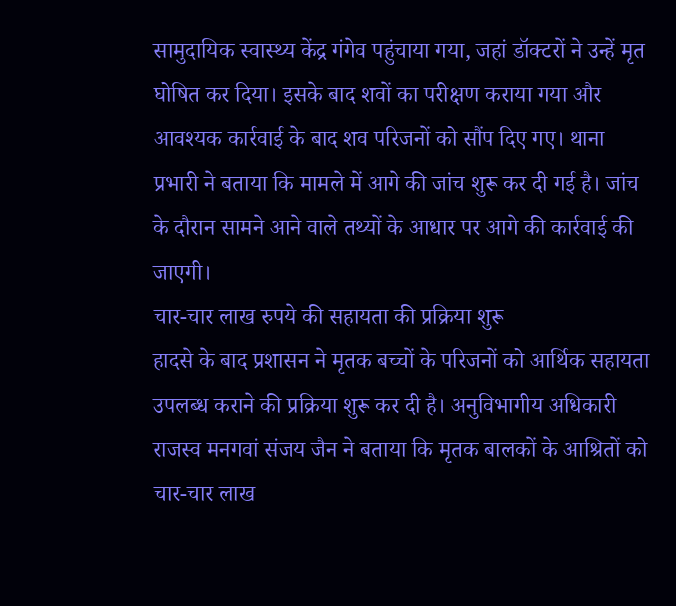सामुदायिक स्वास्थ्य केंद्र गंगेव पहुंचाया गया, जहां डॉक्टरों ने उन्हें मृत घोषित कर दिया। इसके बाद शवों का परीक्षण कराया गया और आवश्यक कार्रवाई के बाद शव परिजनों को सौंप दिए गए। थाना प्रभारी ने बताया कि मामले में आगे की जांच शुरू कर दी गई है। जांच के दौरान सामने आने वाले तथ्यों के आधार पर आगे की कार्रवाई की जाएगी।
चार-चार लाख रुपये की सहायता की प्रक्रिया शुरू
हादसे के बाद प्रशासन ने मृतक बच्चों के परिजनों को आर्थिक सहायता उपलब्ध कराने की प्रक्रिया शुरू कर दी है। अनुविभागीय अधिकारी राजस्व मनगवां संजय जैन ने बताया कि मृतक बालकों के आश्रितों को चार-चार लाख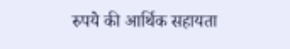रुपये की आर्थिक सहायता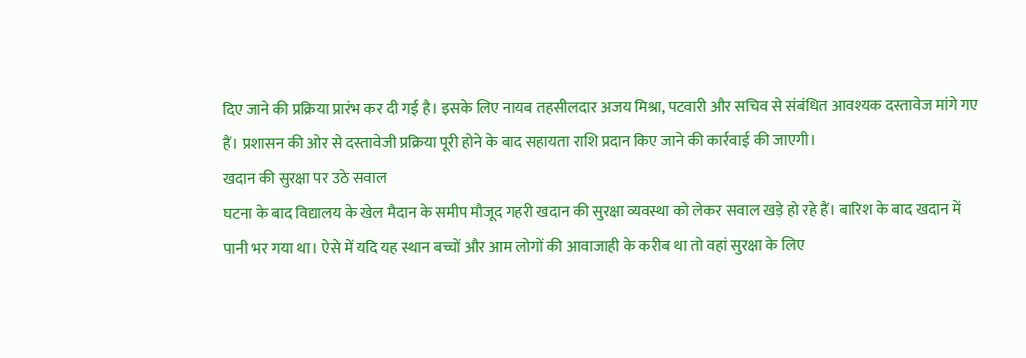दिए जाने की प्रक्रिया प्रारंभ कर दी गई है। इसके लिए नायब तहसीलदार अजय मिश्रा, पटवारी और सचिव से संबंधित आवश्यक दस्तावेज मांगे गए हैं। प्रशासन की ओर से दस्तावेजी प्रक्रिया पूरी होने के बाद सहायता राशि प्रदान किए जाने की कार्रवाई की जाएगी।
खदान की सुरक्षा पर उठे सवाल
घटना के बाद विद्यालय के खेल मैदान के समीप मौजूद गहरी खदान की सुरक्षा व्यवस्था को लेकर सवाल खड़े हो रहे हैं। बारिश के बाद खदान में पानी भर गया था। ऐसे में यदि यह स्थान बच्चों और आम लोगों की आवाजाही के करीब था तो वहां सुरक्षा के लिए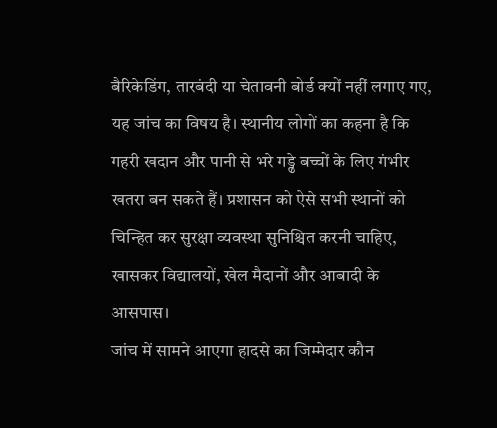बैरिकेडिंग, तारबंदी या चेतावनी बोर्ड क्यों नहीं लगाए गए, यह जांच का विषय है। स्थानीय लोगों का कहना है कि गहरी खदान और पानी से भरे गड्ढे बच्चों के लिए गंभीर खतरा बन सकते हैं। प्रशासन को ऐसे सभी स्थानों को चिन्हित कर सुरक्षा व्यवस्था सुनिश्चित करनी चाहिए, खासकर विद्यालयों, खेल मैदानों और आबादी के आसपास।
जांच में सामने आएगा हादसे का जिम्मेदार कौन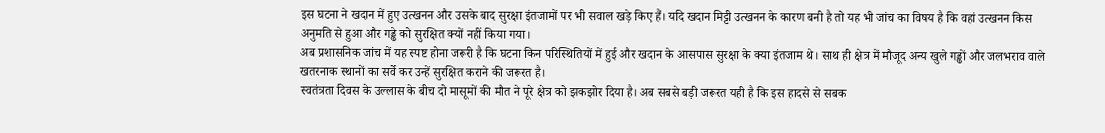इस घटना ने खदान में हुए उत्खनन और उसके बाद सुरक्षा इंतजामों पर भी सवाल खड़े किए हैं। यदि खदान मिट्टी उत्खनन के कारण बनी है तो यह भी जांच का विषय है कि वहां उत्खनन किस अनुमति से हुआ और गड्ढे को सुरक्षित क्यों नहीं किया गया।
अब प्रशासनिक जांच में यह स्पष्ट होना जरूरी है कि घटना किन परिस्थितियों में हुई और खदान के आसपास सुरक्षा के क्या इंतजाम थे। साथ ही क्षेत्र में मौजूद अन्य खुले गड्ढों और जलभराव वाले खतरनाक स्थानों का सर्वे कर उन्हें सुरक्षित कराने की जरूरत है।
स्वतंत्रता दिवस के उल्लास के बीच दो मासूमों की मौत ने पूरे क्षेत्र को झकझोर दिया है। अब सबसे बड़ी जरूरत यही है कि इस हादसे से सबक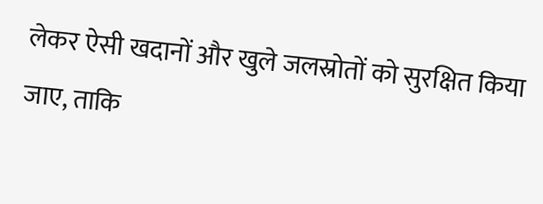लेकर ऐसी खदानों और खुले जलस्रोतों को सुरक्षित किया जाए, ताकि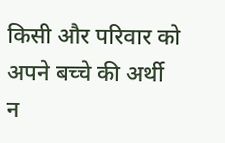किसी और परिवार को अपने बच्चे की अर्थी न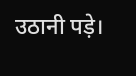उठानी पड़े।